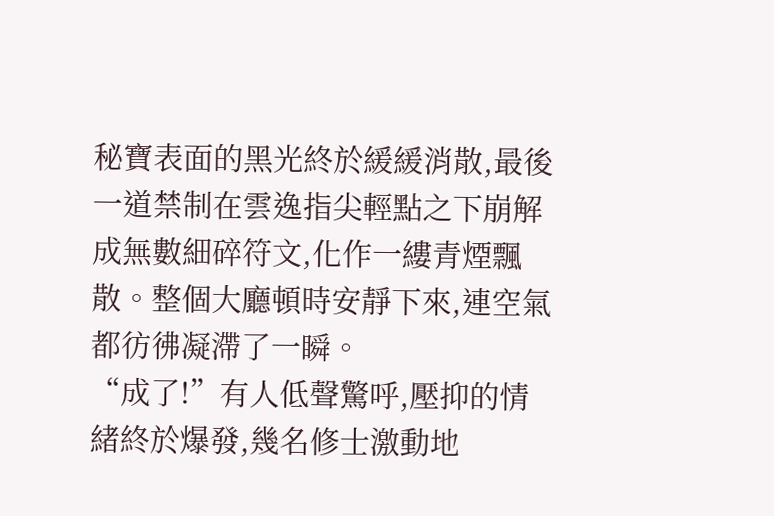秘寶表面的黑光終於緩緩消散,最後一道禁制在雲逸指尖輕點之下崩解成無數細碎符文,化作一縷青煙飄散。整個大廳頓時安靜下來,連空氣都彷彿凝滯了一瞬。
“成了!”有人低聲驚呼,壓抑的情緒終於爆發,幾名修士激動地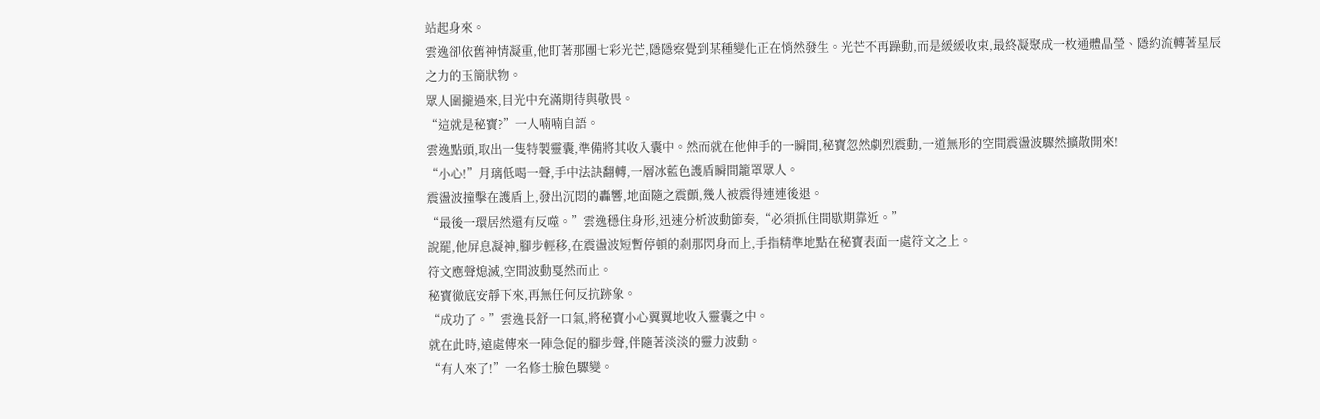站起身來。
雲逸卻依舊神情凝重,他盯著那團七彩光芒,隱隱察覺到某種變化正在悄然發生。光芒不再躁動,而是緩緩收束,最終凝聚成一枚通體晶瑩、隱約流轉著星辰之力的玉簡狀物。
眾人圍攏過來,目光中充滿期待與敬畏。
“這就是秘寶?”一人喃喃自語。
雲逸點頭,取出一隻特製靈囊,準備將其收入囊中。然而就在他伸手的一瞬間,秘寶忽然劇烈震動,一道無形的空間震盪波驟然擴散開來!
“小心!”月璃低喝一聲,手中法訣翻轉,一層冰藍色護盾瞬間籠罩眾人。
震盪波撞擊在護盾上,發出沉悶的轟響,地面隨之震顫,幾人被震得連連後退。
“最後一環居然還有反噬。”雲逸穩住身形,迅速分析波動節奏,“必須抓住間歇期靠近。”
說罷,他屏息凝神,腳步輕移,在震盪波短暫停頓的剎那閃身而上,手指精準地點在秘寶表面一處符文之上。
符文應聲熄滅,空間波動戛然而止。
秘寶徹底安靜下來,再無任何反抗跡象。
“成功了。”雲逸長舒一口氣,將秘寶小心翼翼地收入靈囊之中。
就在此時,遠處傳來一陣急促的腳步聲,伴隨著淡淡的靈力波動。
“有人來了!”一名修士臉色驟變。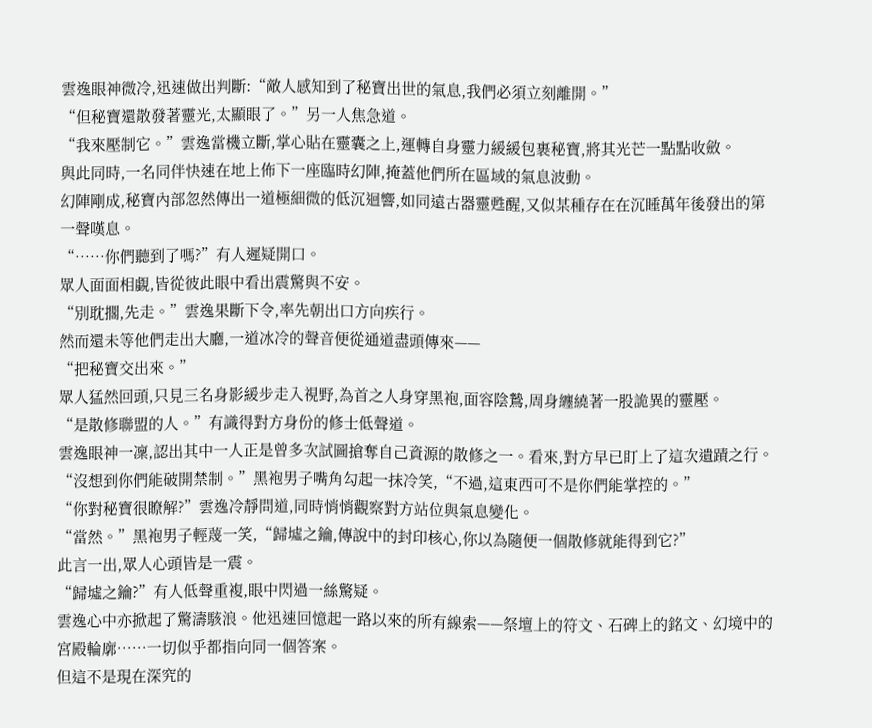雲逸眼神微冷,迅速做出判斷:“敵人感知到了秘寶出世的氣息,我們必須立刻離開。”
“但秘寶還散發著靈光,太顯眼了。”另一人焦急道。
“我來壓制它。”雲逸當機立斷,掌心貼在靈囊之上,運轉自身靈力緩緩包裹秘寶,將其光芒一點點收斂。
與此同時,一名同伴快速在地上佈下一座臨時幻陣,掩蓋他們所在區域的氣息波動。
幻陣剛成,秘寶內部忽然傳出一道極細微的低沉迴響,如同遠古器靈甦醒,又似某種存在在沉睡萬年後發出的第一聲嘆息。
“……你們聽到了嗎?”有人遲疑開口。
眾人面面相覷,皆從彼此眼中看出震驚與不安。
“別耽擱,先走。”雲逸果斷下令,率先朝出口方向疾行。
然而還未等他們走出大廳,一道冰冷的聲音便從通道盡頭傳來——
“把秘寶交出來。”
眾人猛然回頭,只見三名身影緩步走入視野,為首之人身穿黑袍,面容陰鷙,周身纏繞著一股詭異的靈壓。
“是散修聯盟的人。”有識得對方身份的修士低聲道。
雲逸眼神一凜,認出其中一人正是曾多次試圖搶奪自己資源的散修之一。看來,對方早已盯上了這次遺蹟之行。
“沒想到你們能破開禁制。”黑袍男子嘴角勾起一抹冷笑,“不過,這東西可不是你們能掌控的。”
“你對秘寶很瞭解?”雲逸冷靜問道,同時悄悄觀察對方站位與氣息變化。
“當然。”黑袍男子輕蔑一笑,“歸墟之鑰,傳說中的封印核心,你以為隨便一個散修就能得到它?”
此言一出,眾人心頭皆是一震。
“歸墟之鑰?”有人低聲重複,眼中閃過一絲驚疑。
雲逸心中亦掀起了驚濤駭浪。他迅速回憶起一路以來的所有線索——祭壇上的符文、石碑上的銘文、幻境中的宮殿輪廓……一切似乎都指向同一個答案。
但這不是現在深究的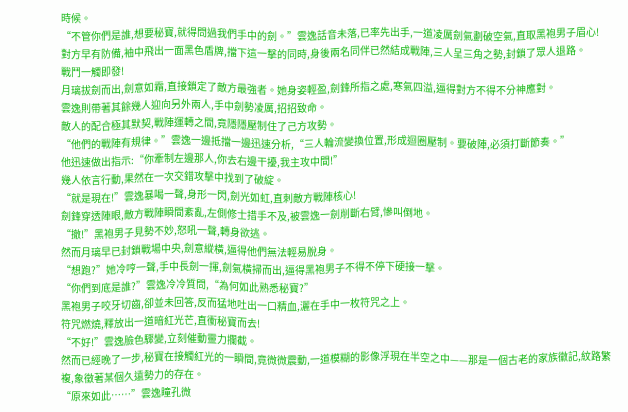時候。
“不管你們是誰,想要秘寶,就得問過我們手中的劍。”雲逸話音未落,已率先出手,一道凌厲劍氣劃破空氣,直取黑袍男子眉心!
對方早有防備,袖中飛出一面黑色盾牌,擋下這一擊的同時,身後兩名同伴已然結成戰陣,三人呈三角之勢,封鎖了眾人退路。
戰鬥一觸即發!
月璃拔劍而出,劍意如霜,直接鎖定了敵方最強者。她身姿輕盈,劍鋒所指之處,寒氣四溢,逼得對方不得不分神應對。
雲逸則帶著其餘幾人迎向另外兩人,手中劍勢凌厲,招招致命。
敵人的配合極其默契,戰陣運轉之間,竟隱隱壓制住了己方攻勢。
“他們的戰陣有規律。”雲逸一邊抵擋一邊迅速分析,“三人輪流變換位置,形成迴圈壓制。要破陣,必須打斷節奏。”
他迅速做出指示:“你牽制左邊那人,你去右邊干擾,我主攻中間!”
幾人依言行動,果然在一次交錯攻擊中找到了破綻。
“就是現在!”雲逸暴喝一聲,身形一閃,劍光如虹,直刺敵方戰陣核心!
劍鋒穿透陣眼,敵方戰陣瞬間紊亂,左側修士措手不及,被雲逸一劍削斷右臂,慘叫倒地。
“撤!”黑袍男子見勢不妙,怒吼一聲,轉身欲逃。
然而月璃早已封鎖戰場中央,劍意縱橫,逼得他們無法輕易脫身。
“想跑?”她冷哼一聲,手中長劍一揮,劍氣橫掃而出,逼得黑袍男子不得不停下硬接一擊。
“你們到底是誰?”雲逸冷冷質問,“為何如此熟悉秘寶?”
黑袍男子咬牙切齒,卻並未回答,反而猛地吐出一口精血,灑在手中一枚符咒之上。
符咒燃燒,釋放出一道暗紅光芒,直衝秘寶而去!
“不好!”雲逸臉色驟變,立刻催動靈力攔截。
然而已經晚了一步,秘寶在接觸紅光的一瞬間,竟微微震動,一道模糊的影像浮現在半空之中——那是一個古老的家族徽記,紋路繁複,象徵著某個久遠勢力的存在。
“原來如此……”雲逸瞳孔微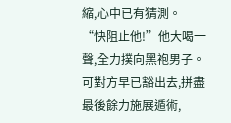縮,心中已有猜測。
“快阻止他!”他大喝一聲,全力撲向黑袍男子。
可對方早已豁出去,拼盡最後餘力施展遁術,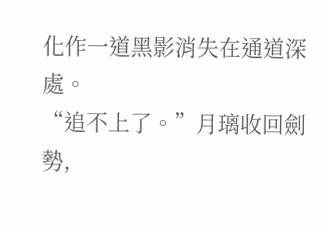化作一道黑影消失在通道深處。
“追不上了。”月璃收回劍勢,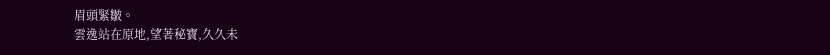眉頭緊皺。
雲逸站在原地,望著秘寶,久久未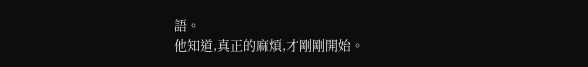語。
他知道,真正的麻煩,才剛剛開始。